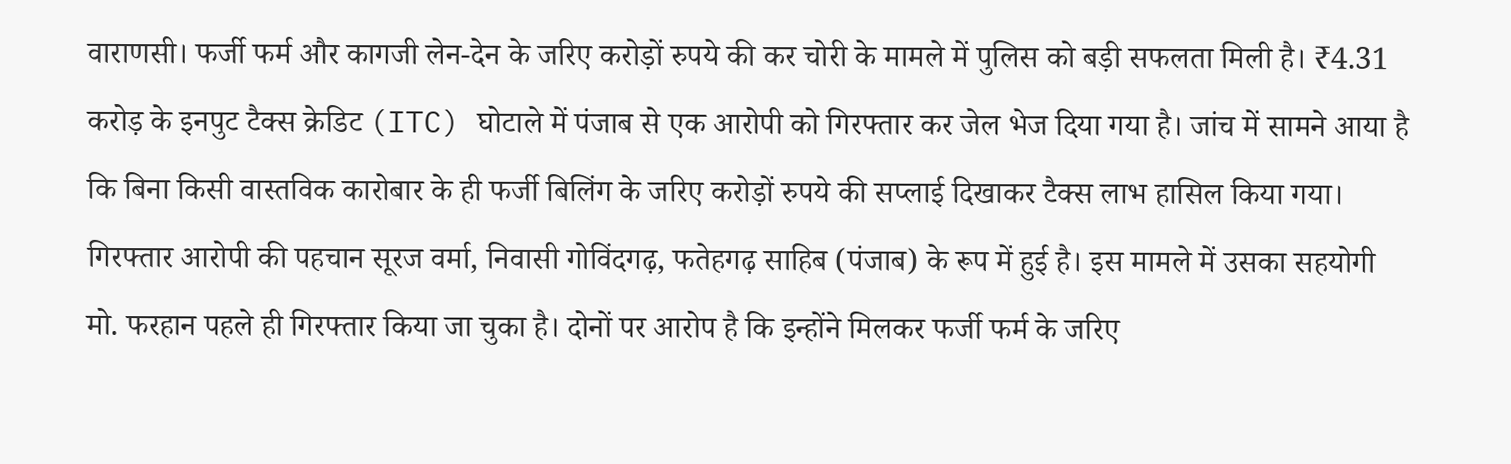वाराणसी। फर्जी फर्म और कागजी लेन-देन के जरिए करोड़ों रुपये की कर चोरी के मामले में पुलिस को बड़ी सफलता मिली है। ₹4.31 करोड़ के इनपुट टैक्स क्रेडिट (ITC) घोटाले में पंजाब से एक आरोपी को गिरफ्तार कर जेल भेज दिया गया है। जांच में सामने आया है कि बिना किसी वास्तविक कारोबार के ही फर्जी बिलिंग के जरिए करोड़ों रुपये की सप्लाई दिखाकर टैक्स लाभ हासिल किया गया।
गिरफ्तार आरोपी की पहचान सूरज वर्मा, निवासी गोविंदगढ़, फतेहगढ़ साहिब (पंजाब) के रूप में हुई है। इस मामले में उसका सहयोगी मो. फरहान पहले ही गिरफ्तार किया जा चुका है। दोनों पर आरोप है कि इन्होंने मिलकर फर्जी फर्म के जरिए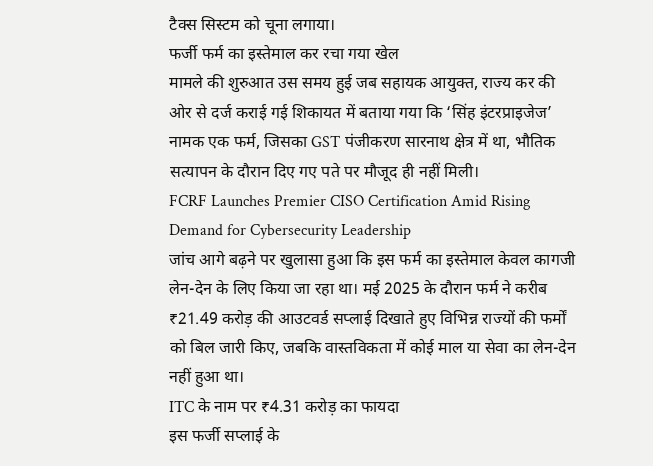टैक्स सिस्टम को चूना लगाया।
फर्जी फर्म का इस्तेमाल कर रचा गया खेल
मामले की शुरुआत उस समय हुई जब सहायक आयुक्त, राज्य कर की ओर से दर्ज कराई गई शिकायत में बताया गया कि ‘सिंह इंटरप्राइजेज’ नामक एक फर्म, जिसका GST पंजीकरण सारनाथ क्षेत्र में था, भौतिक सत्यापन के दौरान दिए गए पते पर मौजूद ही नहीं मिली।
FCRF Launches Premier CISO Certification Amid Rising Demand for Cybersecurity Leadership
जांच आगे बढ़ने पर खुलासा हुआ कि इस फर्म का इस्तेमाल केवल कागजी लेन-देन के लिए किया जा रहा था। मई 2025 के दौरान फर्म ने करीब ₹21.49 करोड़ की आउटवर्ड सप्लाई दिखाते हुए विभिन्न राज्यों की फर्मों को बिल जारी किए, जबकि वास्तविकता में कोई माल या सेवा का लेन-देन नहीं हुआ था।
ITC के नाम पर ₹4.31 करोड़ का फायदा
इस फर्जी सप्लाई के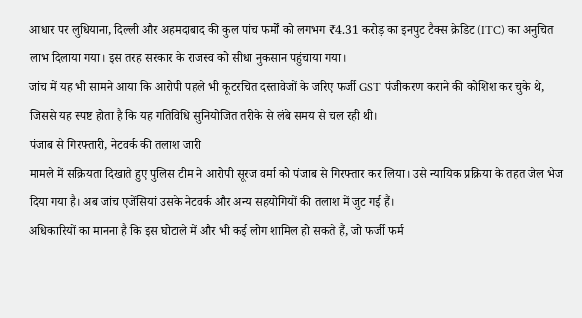आधार पर लुधियाना, दिल्ली और अहमदाबाद की कुल पांच फर्मों को लगभग ₹4.31 करोड़ का इनपुट टैक्स क्रेडिट (ITC) का अनुचित लाभ दिलाया गया। इस तरह सरकार के राजस्व को सीधा नुकसान पहुंचाया गया।
जांच में यह भी सामने आया कि आरोपी पहले भी कूटरचित दस्तावेजों के जरिए फर्जी GST पंजीकरण कराने की कोशिश कर चुके थे, जिससे यह स्पष्ट होता है कि यह गतिविधि सुनियोजित तरीके से लंबे समय से चल रही थी।
पंजाब से गिरफ्तारी, नेटवर्क की तलाश जारी
मामले में सक्रियता दिखाते हुए पुलिस टीम ने आरोपी सूरज वर्मा को पंजाब से गिरफ्तार कर लिया। उसे न्यायिक प्रक्रिया के तहत जेल भेज दिया गया है। अब जांच एजेंसियां उसके नेटवर्क और अन्य सहयोगियों की तलाश में जुट गई हैं।
अधिकारियों का मानना है कि इस घोटाले में और भी कई लोग शामिल हो सकते हैं, जो फर्जी फर्म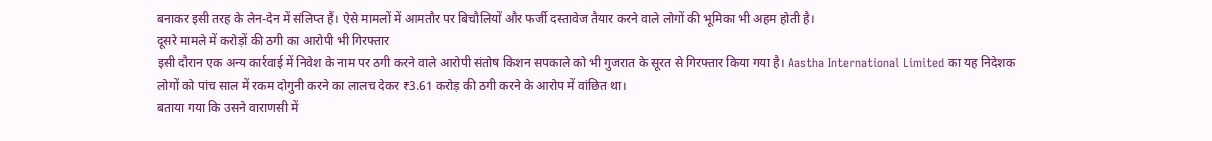बनाकर इसी तरह के लेन-देन में संलिप्त हैं। ऐसे मामलों में आमतौर पर बिचौलियों और फर्जी दस्तावेज तैयार करने वाले लोगों की भूमिका भी अहम होती है।
दूसरे मामले में करोड़ों की ठगी का आरोपी भी गिरफ्तार
इसी दौरान एक अन्य कार्रवाई में निवेश के नाम पर ठगी करने वाले आरोपी संतोष किशन सपकाले को भी गुजरात के सूरत से गिरफ्तार किया गया है। Aastha International Limited का यह निदेशक लोगों को पांच साल में रकम दोगुनी करने का लालच देकर ₹3.61 करोड़ की ठगी करने के आरोप में वांछित था।
बताया गया कि उसने वाराणसी में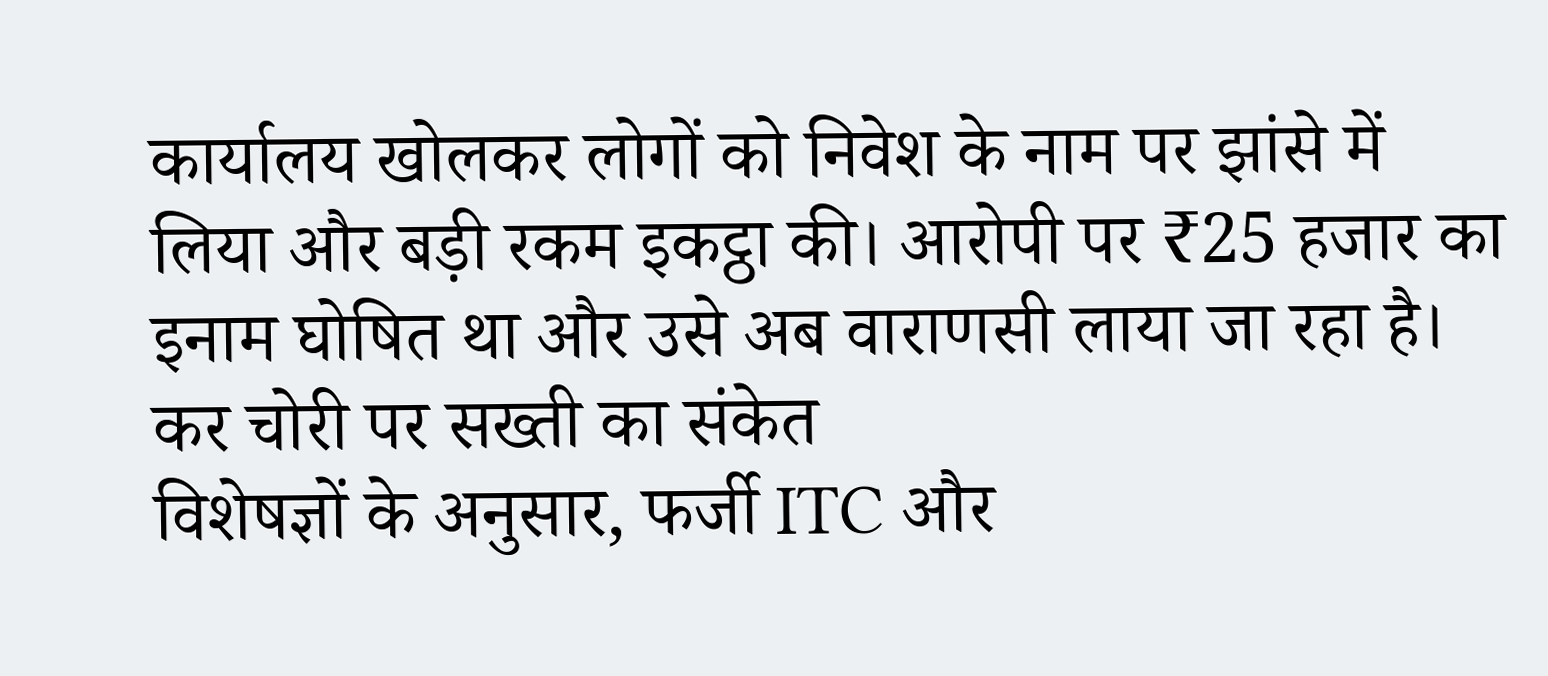कार्यालय खोलकर लोगों को निवेश के नाम पर झांसे में लिया और बड़ी रकम इकट्ठा की। आरोपी पर ₹25 हजार का इनाम घोषित था और उसे अब वाराणसी लाया जा रहा है।
कर चोरी पर सख्ती का संकेत
विशेषज्ञों के अनुसार, फर्जी ITC और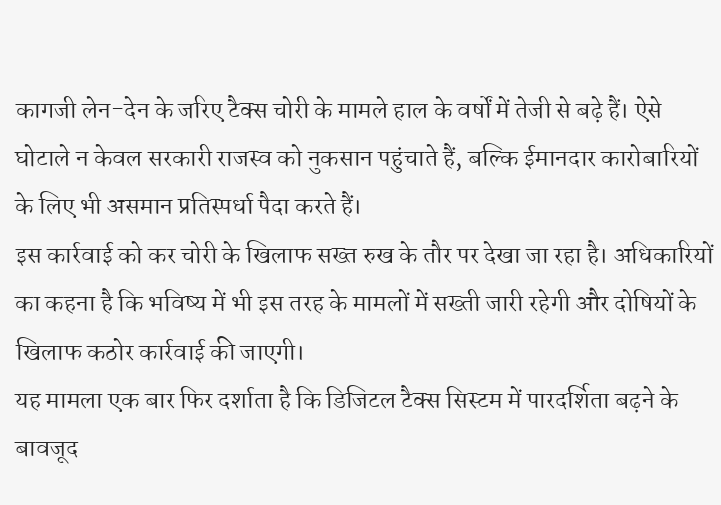कागजी लेन-देन के जरिए टैक्स चोरी के मामले हाल के वर्षों में तेजी से बढ़े हैं। ऐसे घोटाले न केवल सरकारी राजस्व को नुकसान पहुंचाते हैं, बल्कि ईमानदार कारोबारियों के लिए भी असमान प्रतिस्पर्धा पैदा करते हैं।
इस कार्रवाई को कर चोरी के खिलाफ सख्त रुख के तौर पर देखा जा रहा है। अधिकारियों का कहना है कि भविष्य में भी इस तरह के मामलों में सख्ती जारी रहेगी और दोषियों के खिलाफ कठोर कार्रवाई की जाएगी।
यह मामला एक बार फिर दर्शाता है कि डिजिटल टैक्स सिस्टम में पारदर्शिता बढ़ने के बावजूद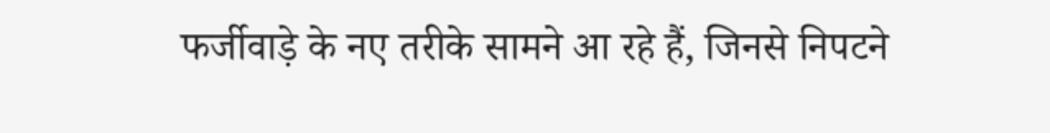फर्जीवाड़े के नए तरीके सामने आ रहे हैं, जिनसे निपटने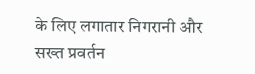के लिए लगातार निगरानी और सख्त प्रवर्तन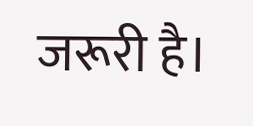जरूरी है।